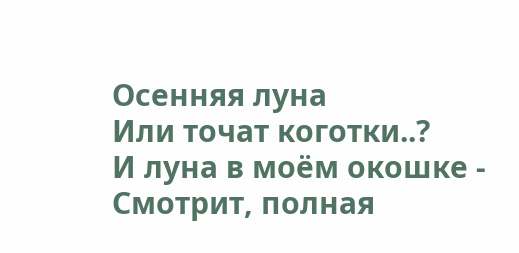Осенняя луна
Или точат коготки..?
И луна в моём окошке -
Смотрит, полная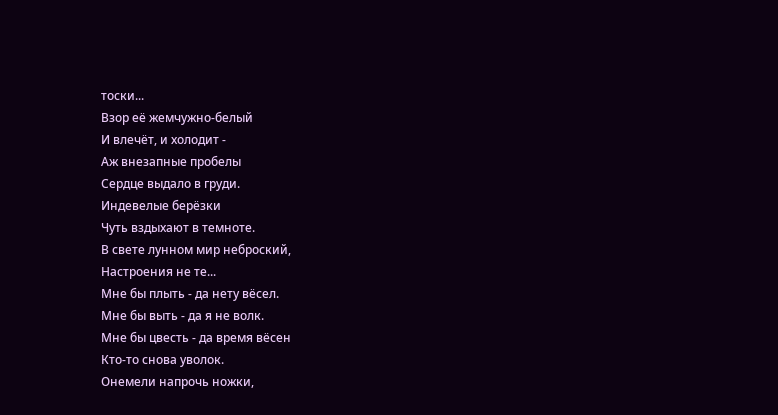тоски...
Взор её жемчужно-белый
И влечёт, и холодит -
Аж внезапные пробелы
Сердце выдало в груди.
Индевелые берёзки
Чуть вздыхают в темноте.
В свете лунном мир неброский,
Настроения не те...
Мне бы плыть - да нету вёсел.
Мне бы выть - да я не волк.
Мне бы цвесть - да время вёсен
Кто-то снова уволок.
Онемели напрочь ножки,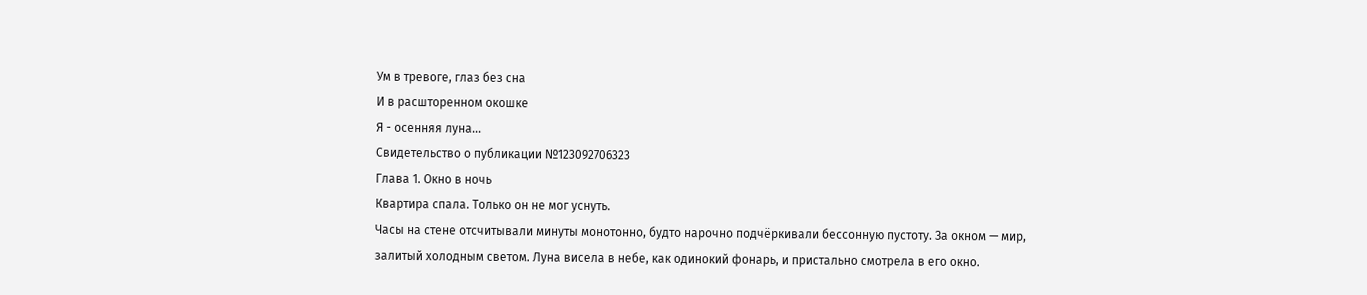Ум в тревоге, глаз без сна
И в расшторенном окошке
Я - осенняя луна...
Свидетельство о публикации №123092706323
Глава 1. Окно в ночь
Квартира спала. Только он не мог уснуть.
Часы на стене отсчитывали минуты монотонно, будто нарочно подчёркивали бессонную пустоту. За окном — мир, залитый холодным светом. Луна висела в небе, как одинокий фонарь, и пристально смотрела в его окно.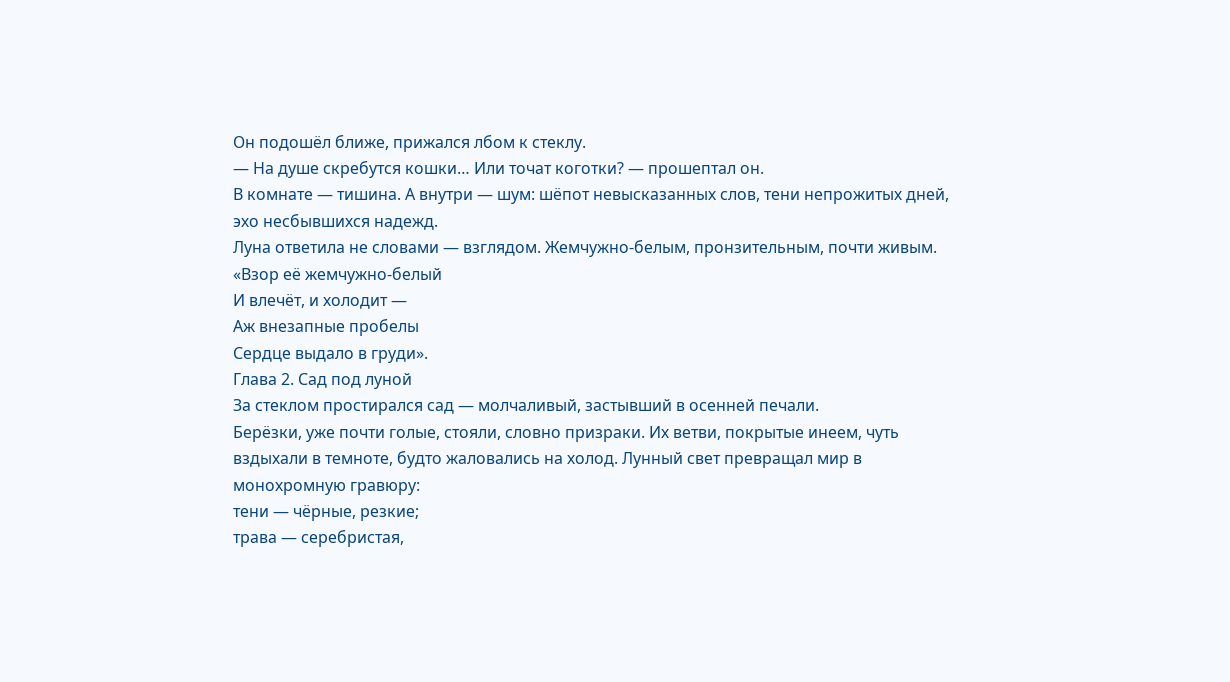Он подошёл ближе, прижался лбом к стеклу.
— На душе скребутся кошки… Или точат коготки? — прошептал он.
В комнате — тишина. А внутри — шум: шёпот невысказанных слов, тени непрожитых дней, эхо несбывшихся надежд.
Луна ответила не словами — взглядом. Жемчужно‑белым, пронзительным, почти живым.
«Взор её жемчужно‑белый
И влечёт, и холодит —
Аж внезапные пробелы
Сердце выдало в груди».
Глава 2. Сад под луной
За стеклом простирался сад — молчаливый, застывший в осенней печали.
Берёзки, уже почти голые, стояли, словно призраки. Их ветви, покрытые инеем, чуть вздыхали в темноте, будто жаловались на холод. Лунный свет превращал мир в монохромную гравюру:
тени — чёрные, резкие;
трава — серебристая,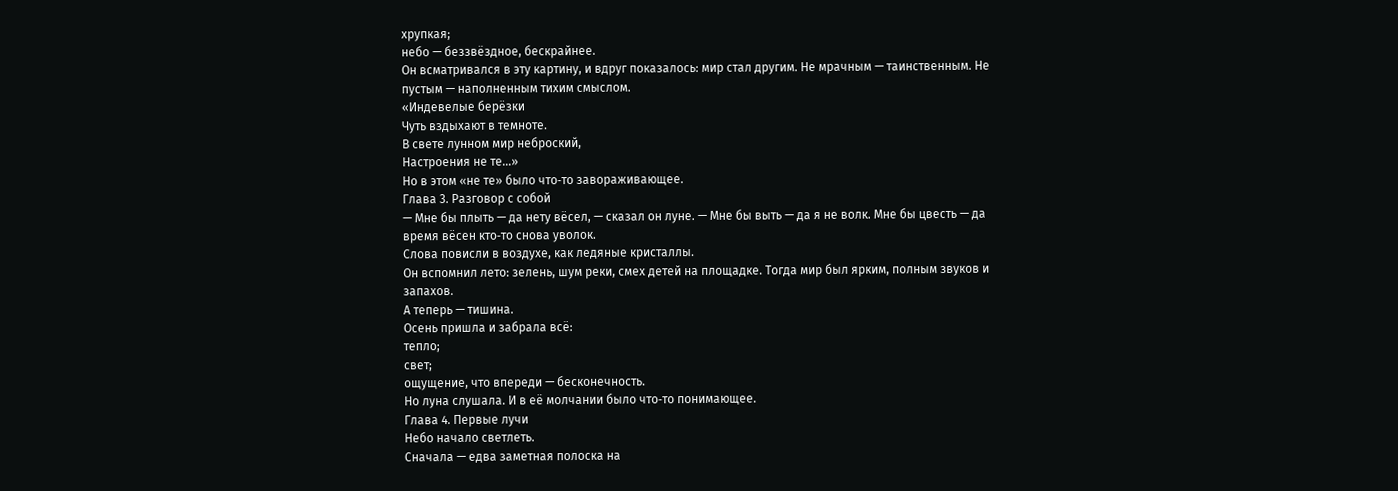хрупкая;
небо — беззвёздное, бескрайнее.
Он всматривался в эту картину, и вдруг показалось: мир стал другим. Не мрачным — таинственным. Не пустым — наполненным тихим смыслом.
«Индевелые берёзки
Чуть вздыхают в темноте.
В свете лунном мир неброский,
Настроения не те…»
Но в этом «не те» было что‑то завораживающее.
Глава 3. Разговор с собой
— Мне бы плыть — да нету вёсел, — сказал он луне. — Мне бы выть — да я не волк. Мне бы цвесть — да время вёсен кто‑то снова уволок.
Слова повисли в воздухе, как ледяные кристаллы.
Он вспомнил лето: зелень, шум реки, смех детей на площадке. Тогда мир был ярким, полным звуков и запахов.
А теперь — тишина.
Осень пришла и забрала всё:
тепло;
свет;
ощущение, что впереди — бесконечность.
Но луна слушала. И в её молчании было что‑то понимающее.
Глава 4. Первые лучи
Небо начало светлеть.
Сначала — едва заметная полоска на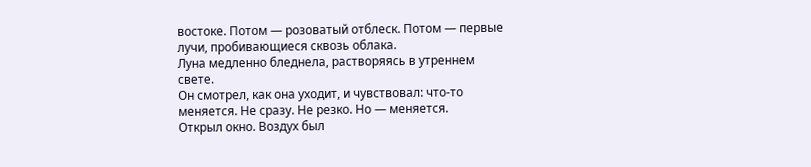востоке. Потом — розоватый отблеск. Потом — первые лучи, пробивающиеся сквозь облака.
Луна медленно бледнела, растворяясь в утреннем свете.
Он смотрел, как она уходит, и чувствовал: что‑то меняется. Не сразу. Не резко. Но — меняется.
Открыл окно. Воздух был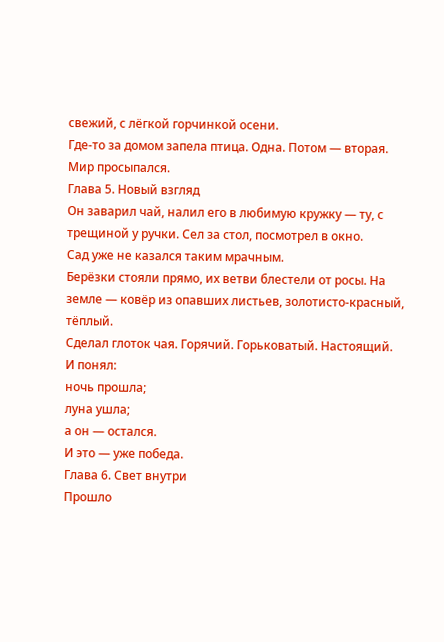свежий, с лёгкой горчинкой осени.
Где‑то за домом запела птица. Одна. Потом — вторая.
Мир просыпался.
Глава 5. Новый взгляд
Он заварил чай, налил его в любимую кружку — ту, с трещиной у ручки. Сел за стол, посмотрел в окно.
Сад уже не казался таким мрачным.
Берёзки стояли прямо, их ветви блестели от росы. На земле — ковёр из опавших листьев, золотисто‑красный, тёплый.
Сделал глоток чая. Горячий. Горьковатый. Настоящий.
И понял:
ночь прошла;
луна ушла;
а он — остался.
И это — уже победа.
Глава 6. Свет внутри
Прошло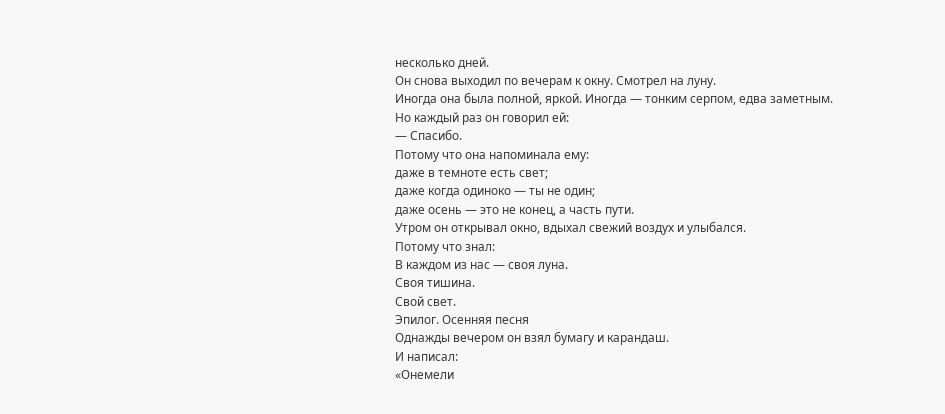несколько дней.
Он снова выходил по вечерам к окну. Смотрел на луну.
Иногда она была полной, яркой. Иногда — тонким серпом, едва заметным.
Но каждый раз он говорил ей:
— Спасибо.
Потому что она напоминала ему:
даже в темноте есть свет;
даже когда одиноко — ты не один;
даже осень — это не конец, а часть пути.
Утром он открывал окно, вдыхал свежий воздух и улыбался.
Потому что знал:
В каждом из нас — своя луна.
Своя тишина.
Свой свет.
Эпилог. Осенняя песня
Однажды вечером он взял бумагу и карандаш.
И написал:
«Онемели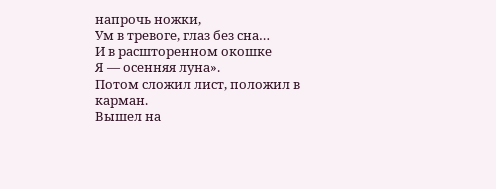напрочь ножки,
Ум в тревоге, глаз без сна…
И в расшторенном окошке
Я — осенняя луна».
Потом сложил лист, положил в карман.
Вышел на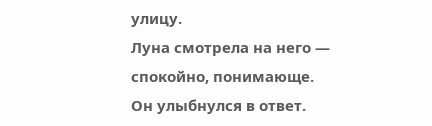улицу.
Луна смотрела на него — спокойно, понимающе.
Он улыбнулся в ответ.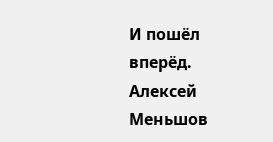И пошёл вперёд.
Алексей Меньшов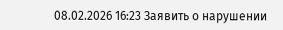08.02.2026 16:23 Заявить о нарушении